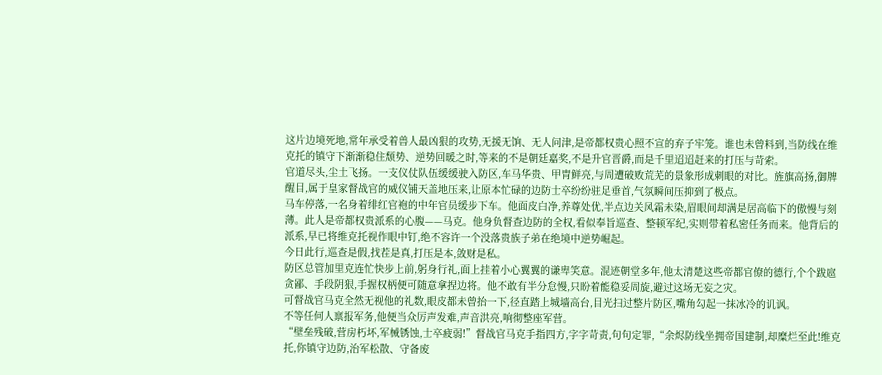这片边境死地,常年承受着兽人最凶狠的攻势,无援无饷、无人问津,是帝都权贵心照不宣的弃子牢笼。谁也未曾料到,当防线在维克托的镇守下渐渐稳住颓势、逆势回暖之时,等来的不是朝廷嘉奖,不是升官晋爵,而是千里迢迢赶来的打压与苛索。
官道尽头,尘土飞扬。一支仪仗队伍缓缓驶入防区,车马华贵、甲胄鲜亮,与周遭破败荒芜的景象形成刺眼的对比。旌旗高扬,御牌醒目,属于皇家督战官的威仪铺天盖地压来,让原本忙碌的边防士卒纷纷驻足垂首,气氛瞬间压抑到了极点。
马车停落,一名身着绯红官袍的中年官员缓步下车。他面皮白净,养尊处优,半点边关风霜未染,眉眼间却满是居高临下的傲慢与刻薄。此人是帝都权贵派系的心腹——马克。他身负督查边防的全权,看似奉旨巡查、整顿军纪,实则带着私密任务而来。他背后的派系,早已将维克托视作眼中钉,绝不容许一个没落贵族子弟在绝境中逆势崛起。
今日此行,巡查是假,找茬是真,打压是本,敛财是私。
防区总管加里克连忙快步上前,躬身行礼,面上挂着小心翼翼的谦卑笑意。混迹朝堂多年,他太清楚这些帝都官僚的德行,个个跋扈贪鄙、手段阴狠,手握权柄便可随意拿捏边将。他不敢有半分怠慢,只盼着能稳妥周旋,避过这场无妄之灾。
可督战官马克全然无视他的礼数,眼皮都未曾抬一下,径直踏上城墙高台,目光扫过整片防区,嘴角勾起一抹冰冷的讥讽。
不等任何人禀报军务,他便当众厉声发难,声音洪亮,响彻整座军营。
“壁垒残破,营房朽坏,军械锈蚀,士卒疲弱!”督战官马克手指四方,字字苛责,句句定罪,“余烬防线坐拥帝国建制,却糜烂至此!维克托,你镇守边防,治军松散、守备废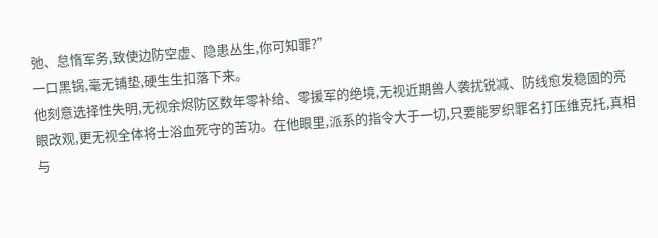弛、怠惰军务,致使边防空虚、隐患丛生,你可知罪?”
一口黑锅,毫无铺垫,硬生生扣落下来。
他刻意选择性失明,无视余烬防区数年零补给、零援军的绝境,无视近期兽人袭扰锐减、防线愈发稳固的亮眼改观,更无视全体将士浴血死守的苦功。在他眼里,派系的指令大于一切,只要能罗织罪名打压维克托,真相与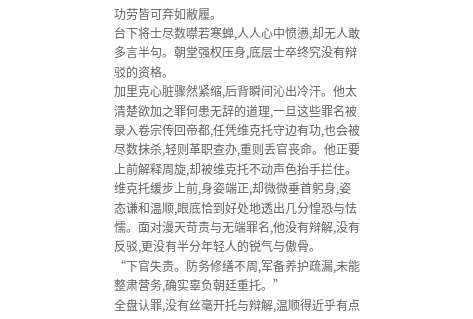功劳皆可弃如敝履。
台下将士尽数噤若寒蝉,人人心中愤懑,却无人敢多言半句。朝堂强权压身,底层士卒终究没有辩驳的资格。
加里克心脏骤然紧缩,后背瞬间沁出冷汗。他太清楚欲加之罪何患无辞的道理,一旦这些罪名被录入卷宗传回帝都,任凭维克托守边有功,也会被尽数抹杀,轻则革职查办,重则丢官丧命。他正要上前解释周旋,却被维克托不动声色抬手拦住。
维克托缓步上前,身姿端正,却微微垂首躬身,姿态谦和温顺,眼底恰到好处地透出几分惶恐与怯懦。面对漫天苛责与无端罪名,他没有辩解,没有反驳,更没有半分年轻人的锐气与傲骨。
“下官失责。防务修缮不周,军备养护疏漏,未能整肃营务,确实辜负朝廷重托。”
全盘认罪,没有丝毫开托与辩解,温顺得近乎有点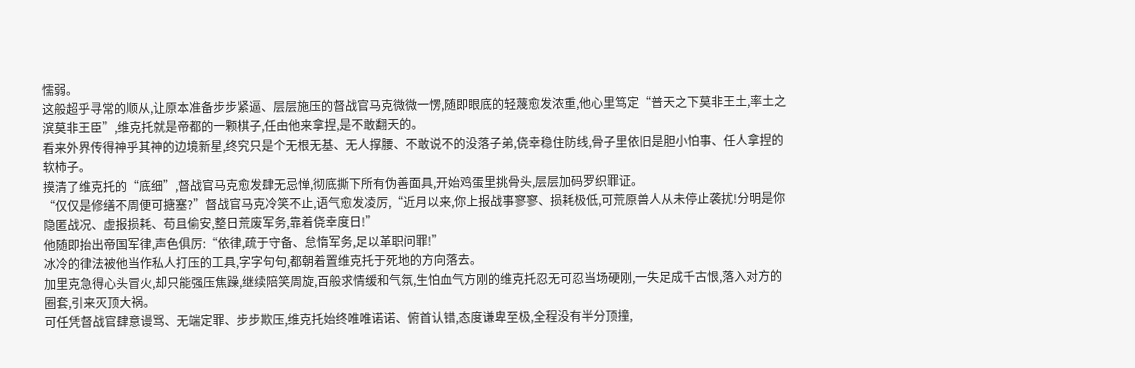懦弱。
这般超乎寻常的顺从,让原本准备步步紧逼、层层施压的督战官马克微微一愣,随即眼底的轻蔑愈发浓重,他心里笃定“普天之下莫非王土,率土之滨莫非王臣”,维克托就是帝都的一颗棋子,任由他来拿捏,是不敢翻天的。
看来外界传得神乎其神的边境新星,终究只是个无根无基、无人撑腰、不敢说不的没落子弟,侥幸稳住防线,骨子里依旧是胆小怕事、任人拿捏的软柿子。
摸清了维克托的“底细”,督战官马克愈发肆无忌惮,彻底撕下所有伪善面具,开始鸡蛋里挑骨头,层层加码罗织罪证。
“仅仅是修缮不周便可搪塞?”督战官马克冷笑不止,语气愈发凌厉,“近月以来,你上报战事寥寥、损耗极低,可荒原兽人从未停止袭扰!分明是你隐匿战况、虚报损耗、苟且偷安,整日荒废军务,靠着侥幸度日!”
他随即抬出帝国军律,声色俱厉:“依律,疏于守备、怠惰军务,足以革职问罪!”
冰冷的律法被他当作私人打压的工具,字字句句,都朝着置维克托于死地的方向落去。
加里克急得心头冒火,却只能强压焦躁,继续陪笑周旋,百般求情缓和气氛,生怕血气方刚的维克托忍无可忍当场硬刚,一失足成千古恨,落入对方的圈套,引来灭顶大祸。
可任凭督战官肆意谩骂、无端定罪、步步欺压,维克托始终唯唯诺诺、俯首认错,态度谦卑至极,全程没有半分顶撞,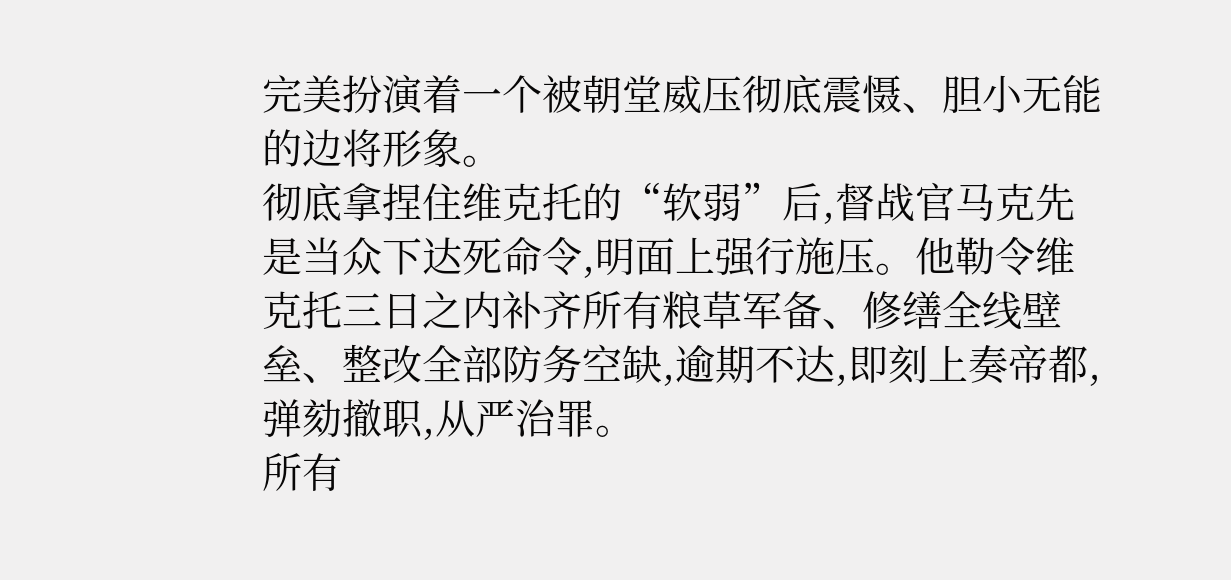完美扮演着一个被朝堂威压彻底震慑、胆小无能的边将形象。
彻底拿捏住维克托的“软弱”后,督战官马克先是当众下达死命令,明面上强行施压。他勒令维克托三日之内补齐所有粮草军备、修缮全线壁垒、整改全部防务空缺,逾期不达,即刻上奏帝都,弹劾撤职,从严治罪。
所有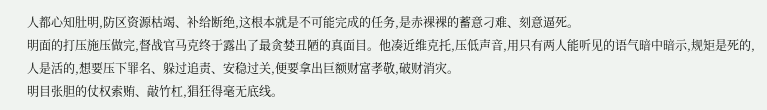人都心知肚明,防区资源枯竭、补给断绝,这根本就是不可能完成的任务,是赤裸裸的蓄意刁难、刻意逼死。
明面的打压施压做完,督战官马克终于露出了最贪婪丑陋的真面目。他凑近维克托,压低声音,用只有两人能听见的语气暗中暗示,规矩是死的,人是活的,想要压下罪名、躲过追责、安稳过关,便要拿出巨额财富孝敬,破财消灾。
明目张胆的仗权索贿、敲竹杠,猖狂得毫无底线。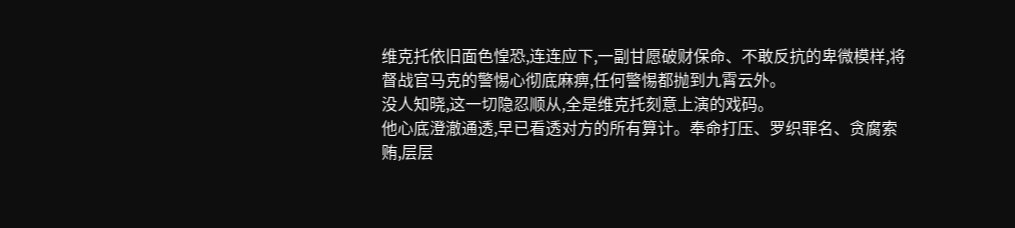维克托依旧面色惶恐,连连应下,一副甘愿破财保命、不敢反抗的卑微模样,将督战官马克的警惕心彻底麻痹,任何警惕都抛到九霄云外。
没人知晓,这一切隐忍顺从,全是维克托刻意上演的戏码。
他心底澄澈通透,早已看透对方的所有算计。奉命打压、罗织罪名、贪腐索贿,层层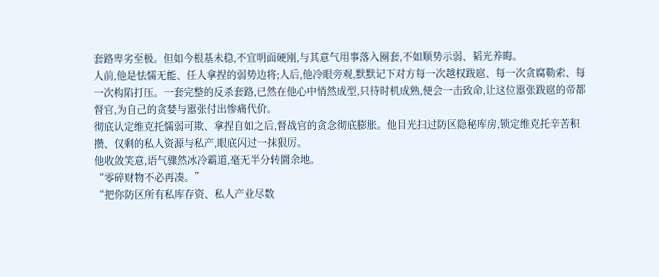套路卑劣至极。但如今根基未稳,不宜明面硬刚,与其意气用事落入圈套,不如顺势示弱、韬光养晦。
人前,他是怯懦无能、任人拿捏的弱势边将;人后,他冷眼旁观,默默记下对方每一次越权跋扈、每一次贪腐勒索、每一次构陷打压。一套完整的反杀套路,已然在他心中悄然成型,只待时机成熟,便会一击致命,让这位嚣张跋扈的帝都督官,为自己的贪婪与嚣张付出惨痛代价。
彻底认定维克托懦弱可欺、拿捏自如之后,督战官的贪念彻底膨胀。他目光扫过防区隐秘库房,锁定维克托辛苦积攒、仅剩的私人资源与私产,眼底闪过一抹狠厉。
他收敛笑意,语气骤然冰冷霸道,毫无半分转圜余地。
“零碎财物不必再凑。”
“把你防区所有私库存资、私人产业尽数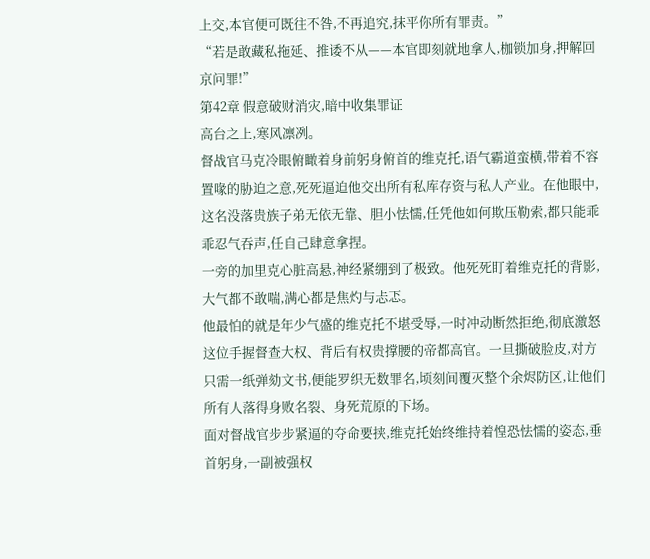上交,本官便可既往不咎,不再追究,抹平你所有罪责。”
“若是敢藏私拖延、推诿不从——本官即刻就地拿人,枷锁加身,押解回京问罪!”
第42章 假意破财消灾,暗中收集罪证
高台之上,寒风凛冽。
督战官马克冷眼俯瞰着身前躬身俯首的维克托,语气霸道蛮横,带着不容置喙的胁迫之意,死死逼迫他交出所有私库存资与私人产业。在他眼中,这名没落贵族子弟无依无靠、胆小怯懦,任凭他如何欺压勒索,都只能乖乖忍气吞声,任自己肆意拿捏。
一旁的加里克心脏高悬,神经紧绷到了极致。他死死盯着维克托的背影,大气都不敢喘,满心都是焦灼与忐忑。
他最怕的就是年少气盛的维克托不堪受辱,一时冲动断然拒绝,彻底激怒这位手握督查大权、背后有权贵撑腰的帝都高官。一旦撕破脸皮,对方只需一纸弹劾文书,便能罗织无数罪名,顷刻间覆灭整个余烬防区,让他们所有人落得身败名裂、身死荒原的下场。
面对督战官步步紧逼的夺命要挟,维克托始终维持着惶恐怯懦的姿态,垂首躬身,一副被强权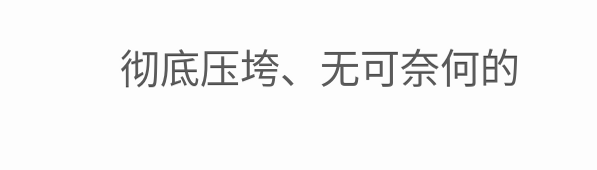彻底压垮、无可奈何的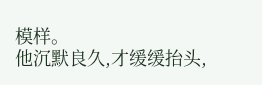模样。
他沉默良久,才缓缓抬头,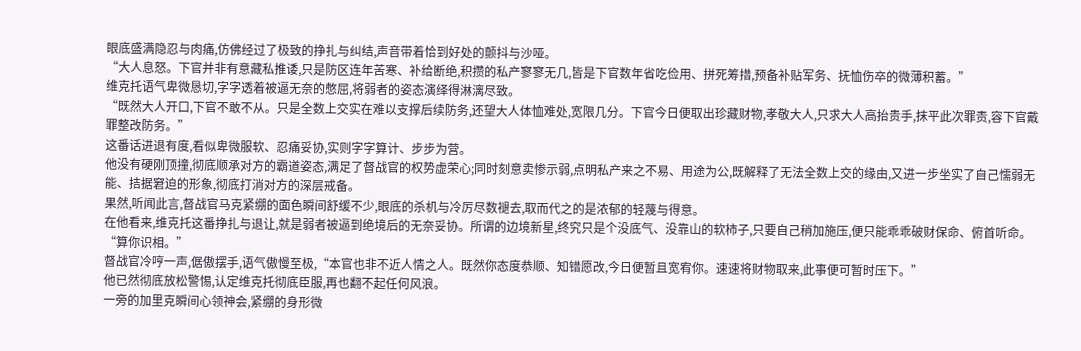眼底盛满隐忍与肉痛,仿佛经过了极致的挣扎与纠结,声音带着恰到好处的颤抖与沙哑。
“大人息怒。下官并非有意藏私推诿,只是防区连年苦寒、补给断绝,积攒的私产寥寥无几,皆是下官数年省吃俭用、拼死筹措,预备补贴军务、抚恤伤卒的微薄积蓄。”
维克托语气卑微恳切,字字透着被逼无奈的憋屈,将弱者的姿态演绎得淋漓尽致。
“既然大人开口,下官不敢不从。只是全数上交实在难以支撑后续防务,还望大人体恤难处,宽限几分。下官今日便取出珍藏财物,孝敬大人,只求大人高抬贵手,抹平此次罪责,容下官戴罪整改防务。”
这番话进退有度,看似卑微服软、忍痛妥协,实则字字算计、步步为营。
他没有硬刚顶撞,彻底顺承对方的霸道姿态,满足了督战官的权势虚荣心;同时刻意卖惨示弱,点明私产来之不易、用途为公,既解释了无法全数上交的缘由,又进一步坐实了自己懦弱无能、拮据窘迫的形象,彻底打消对方的深层戒备。
果然,听闻此言,督战官马克紧绷的面色瞬间舒缓不少,眼底的杀机与冷厉尽数褪去,取而代之的是浓郁的轻蔑与得意。
在他看来,维克托这番挣扎与退让,就是弱者被逼到绝境后的无奈妥协。所谓的边境新星,终究只是个没底气、没靠山的软柿子,只要自己稍加施压,便只能乖乖破财保命、俯首听命。
“算你识相。”
督战官冷哼一声,倨傲摆手,语气傲慢至极,“本官也非不近人情之人。既然你态度恭顺、知错愿改,今日便暂且宽宥你。速速将财物取来,此事便可暂时压下。”
他已然彻底放松警惕,认定维克托彻底臣服,再也翻不起任何风浪。
一旁的加里克瞬间心领神会,紧绷的身形微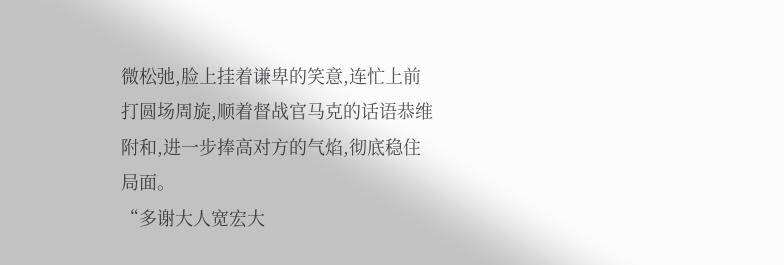微松弛,脸上挂着谦卑的笑意,连忙上前打圆场周旋,顺着督战官马克的话语恭维附和,进一步捧高对方的气焰,彻底稳住局面。
“多谢大人宽宏大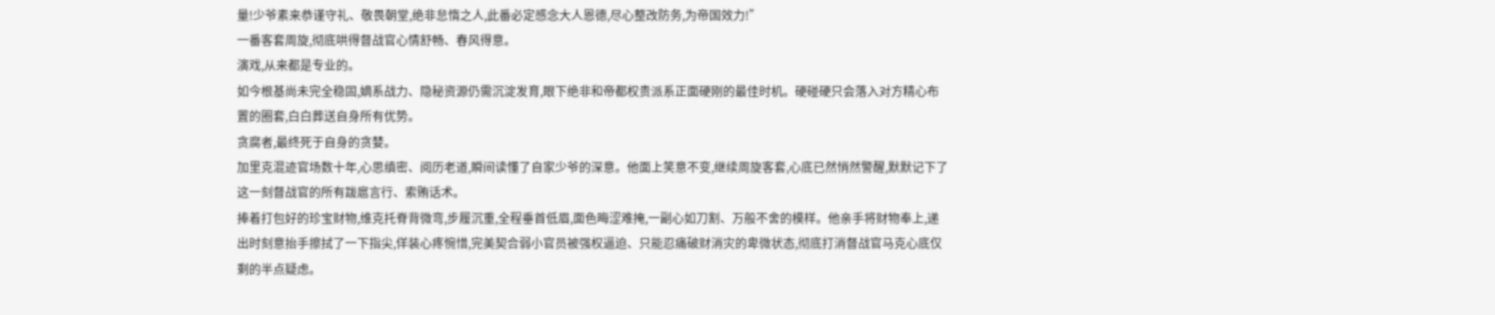量!少爷素来恭谨守礼、敬畏朝堂,绝非怠惰之人,此番必定感念大人恩德,尽心整改防务,为帝国效力!”
一番客套周旋,彻底哄得督战官心情舒畅、春风得意。
演戏,从来都是专业的。
如今根基尚未完全稳固,嫡系战力、隐秘资源仍需沉淀发育,眼下绝非和帝都权贵派系正面硬刚的最佳时机。硬碰硬只会落入对方精心布置的圈套,白白葬送自身所有优势。
贪腐者,最终死于自身的贪婪。
加里克混迹官场数十年,心思缜密、阅历老道,瞬间读懂了自家少爷的深意。他面上笑意不变,继续周旋客套,心底已然悄然警醒,默默记下了这一刻督战官的所有跋扈言行、索贿话术。
捧着打包好的珍宝财物,维克托脊背微弯,步履沉重,全程垂首低眉,面色晦涩难掩,一副心如刀割、万般不舍的模样。他亲手将财物奉上,递出时刻意抬手擦拭了一下指尖,佯装心疼惋惜,完美契合弱小官员被强权逼迫、只能忍痛破财消灾的卑微状态,彻底打消督战官马克心底仅剩的半点疑虑。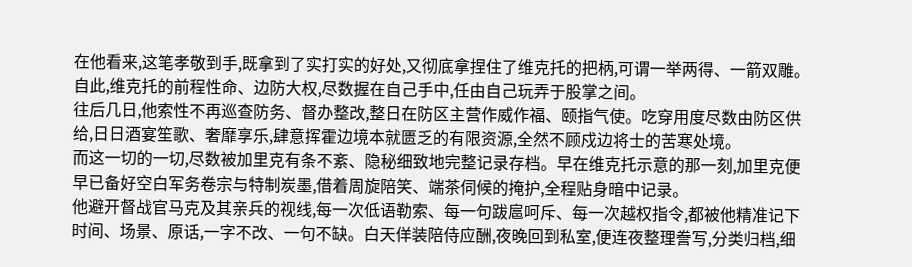在他看来,这笔孝敬到手,既拿到了实打实的好处,又彻底拿捏住了维克托的把柄,可谓一举两得、一箭双雕。自此,维克托的前程性命、边防大权,尽数握在自己手中,任由自己玩弄于股掌之间。
往后几日,他索性不再巡查防务、督办整改,整日在防区主营作威作福、颐指气使。吃穿用度尽数由防区供给,日日酒宴笙歌、奢靡享乐,肆意挥霍边境本就匮乏的有限资源,全然不顾戍边将士的苦寒处境。
而这一切的一切,尽数被加里克有条不紊、隐秘细致地完整记录存档。早在维克托示意的那一刻,加里克便早已备好空白军务卷宗与特制炭墨,借着周旋陪笑、端茶伺候的掩护,全程贴身暗中记录。
他避开督战官马克及其亲兵的视线,每一次低语勒索、每一句跋扈呵斥、每一次越权指令,都被他精准记下时间、场景、原话,一字不改、一句不缺。白天佯装陪侍应酬,夜晚回到私室,便连夜整理誊写,分类归档,细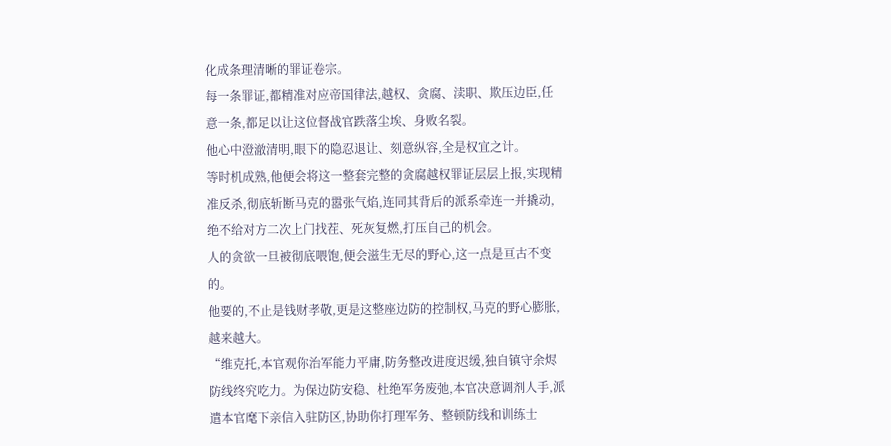化成条理清晰的罪证卷宗。
每一条罪证,都精准对应帝国律法,越权、贪腐、渎职、欺压边臣,任意一条,都足以让这位督战官跌落尘埃、身败名裂。
他心中澄澈清明,眼下的隐忍退让、刻意纵容,全是权宜之计。
等时机成熟,他便会将这一整套完整的贪腐越权罪证层层上报,实现精准反杀,彻底斩断马克的嚣张气焰,连同其背后的派系牵连一并撬动,绝不给对方二次上门找茬、死灰复燃,打压自己的机会。
人的贪欲一旦被彻底喂饱,便会滋生无尽的野心,这一点是亘古不变的。
他要的,不止是钱财孝敬,更是这整座边防的控制权,马克的野心膨胀,越来越大。
“维克托,本官观你治军能力平庸,防务整改进度迟缓,独自镇守余烬防线终究吃力。为保边防安稳、杜绝军务废弛,本官决意调剂人手,派遣本官麾下亲信入驻防区,协助你打理军务、整顿防线和训练士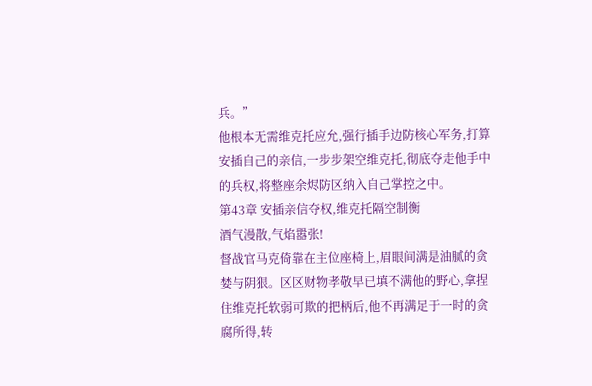兵。”
他根本无需维克托应允,强行插手边防核心军务,打算安插自己的亲信,一步步架空维克托,彻底夺走他手中的兵权,将整座余烬防区纳入自己掌控之中。
第43章 安插亲信夺权,维克托隔空制衡
酒气漫散,气焰嚣张!
督战官马克倚靠在主位座椅上,眉眼间满是油腻的贪婪与阴狠。区区财物孝敬早已填不满他的野心,拿捏住维克托软弱可欺的把柄后,他不再满足于一时的贪腐所得,转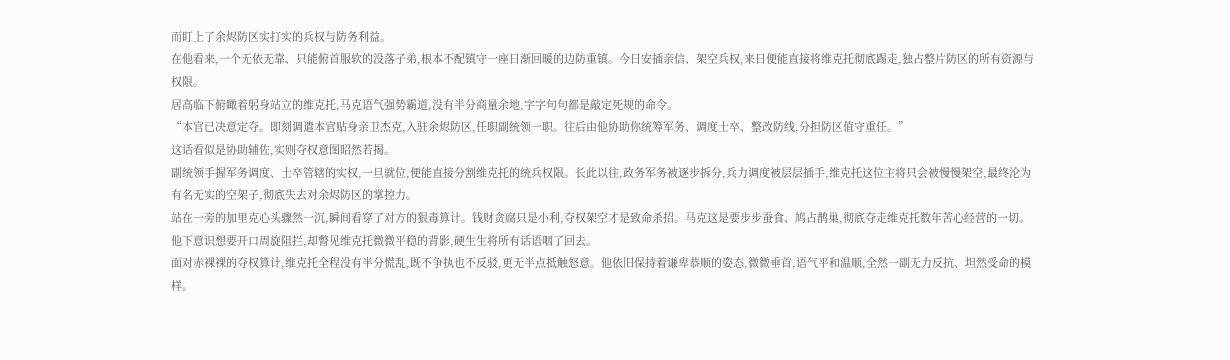而盯上了余烬防区实打实的兵权与防务利益。
在他看来,一个无依无靠、只能俯首服软的没落子弟,根本不配镇守一座日渐回暖的边防重镇。今日安插亲信、架空兵权,来日便能直接将维克托彻底踢走,独占整片防区的所有资源与权限。
居高临下俯瞰着躬身站立的维克托,马克语气强势霸道,没有半分商量余地,字字句句都是敲定死规的命令。
“本官已决意定夺。即刻调遣本官贴身亲卫杰克,入驻余烬防区,任职副统领一职。往后由他协助你统筹军务、调度士卒、整改防线,分担防区值守重任。”
这话看似是协助辅佐,实则夺权意图昭然若揭。
副统领手握军务调度、士卒管辖的实权,一旦就位,便能直接分割维克托的统兵权限。长此以往,政务军务被逐步拆分,兵力调度被层层插手,维克托这位主将只会被慢慢架空,最终沦为有名无实的空架子,彻底失去对余烬防区的掌控力。
站在一旁的加里克心头骤然一沉,瞬间看穿了对方的狠毒算计。钱财贪腐只是小利,夺权架空才是致命杀招。马克这是要步步蚕食、鸠占鹊巢,彻底夺走维克托数年苦心经营的一切。他下意识想要开口周旋阻拦,却瞥见维克托微微平稳的背影,硬生生将所有话语咽了回去。
面对赤裸裸的夺权算计,维克托全程没有半分慌乱,既不争执也不反驳,更无半点抵触怒意。他依旧保持着谦卑恭顺的姿态,微微垂首,语气平和温顺,全然一副无力反抗、坦然受命的模样。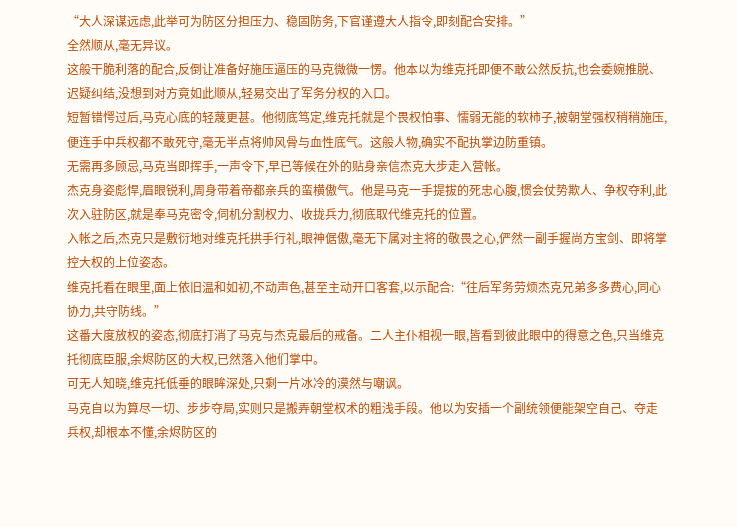“大人深谋远虑,此举可为防区分担压力、稳固防务,下官谨遵大人指令,即刻配合安排。”
全然顺从,毫无异议。
这般干脆利落的配合,反倒让准备好施压逼压的马克微微一愣。他本以为维克托即便不敢公然反抗,也会委婉推脱、迟疑纠结,没想到对方竟如此顺从,轻易交出了军务分权的入口。
短暂错愕过后,马克心底的轻蔑更甚。他彻底笃定,维克托就是个畏权怕事、懦弱无能的软柿子,被朝堂强权稍稍施压,便连手中兵权都不敢死守,毫无半点将帅风骨与血性底气。这般人物,确实不配执掌边防重镇。
无需再多顾忌,马克当即挥手,一声令下,早已等候在外的贴身亲信杰克大步走入营帐。
杰克身姿彪悍,眉眼锐利,周身带着帝都亲兵的蛮横傲气。他是马克一手提拔的死忠心腹,惯会仗势欺人、争权夺利,此次入驻防区,就是奉马克密令,伺机分割权力、收拢兵力,彻底取代维克托的位置。
入帐之后,杰克只是敷衍地对维克托拱手行礼,眼神倨傲,毫无下属对主将的敬畏之心,俨然一副手握尚方宝剑、即将掌控大权的上位姿态。
维克托看在眼里,面上依旧温和如初,不动声色,甚至主动开口客套,以示配合:“往后军务劳烦杰克兄弟多多费心,同心协力,共守防线。”
这番大度放权的姿态,彻底打消了马克与杰克最后的戒备。二人主仆相视一眼,皆看到彼此眼中的得意之色,只当维克托彻底臣服,余烬防区的大权,已然落入他们掌中。
可无人知晓,维克托低垂的眼眸深处,只剩一片冰冷的漠然与嘲讽。
马克自以为算尽一切、步步夺局,实则只是搬弄朝堂权术的粗浅手段。他以为安插一个副统领便能架空自己、夺走兵权,却根本不懂,余烬防区的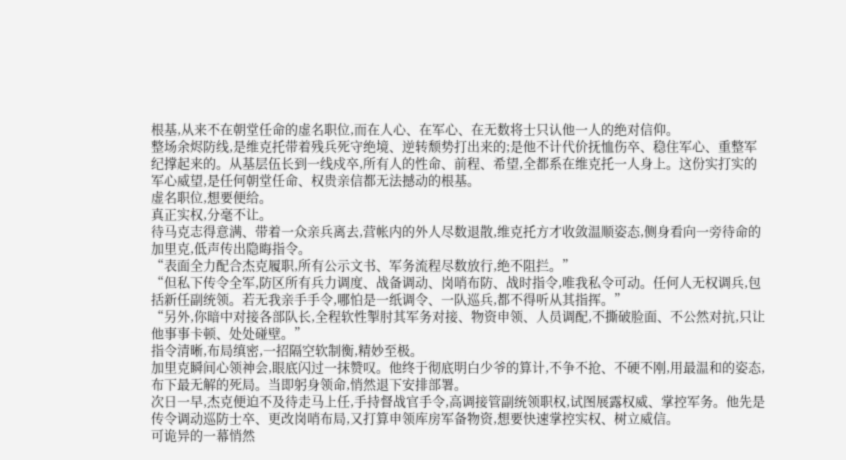根基,从来不在朝堂任命的虚名职位,而在人心、在军心、在无数将士只认他一人的绝对信仰。
整场余烬防线,是维克托带着残兵死守绝境、逆转颓势打出来的;是他不计代价抚恤伤卒、稳住军心、重整军纪撑起来的。从基层伍长到一线戍卒,所有人的性命、前程、希望,全都系在维克托一人身上。这份实打实的军心威望,是任何朝堂任命、权贵亲信都无法撼动的根基。
虚名职位,想要便给。
真正实权,分毫不让。
待马克志得意满、带着一众亲兵离去,营帐内的外人尽数退散,维克托方才收敛温顺姿态,侧身看向一旁待命的加里克,低声传出隐晦指令。
“表面全力配合杰克履职,所有公示文书、军务流程尽数放行,绝不阻拦。”
“但私下传令全军,防区所有兵力调度、战备调动、岗哨布防、战时指令,唯我私令可动。任何人无权调兵,包括新任副统领。若无我亲手手令,哪怕是一纸调令、一队巡兵,都不得听从其指挥。”
“另外,你暗中对接各部队长,全程软性掣肘其军务对接、物资申领、人员调配,不撕破脸面、不公然对抗,只让他事事卡顿、处处碰壁。”
指令清晰,布局缜密,一招隔空软制衡,精妙至极。
加里克瞬间心领神会,眼底闪过一抹赞叹。他终于彻底明白少爷的算计,不争不抢、不硬不刚,用最温和的姿态,布下最无解的死局。当即躬身领命,悄然退下安排部署。
次日一早,杰克便迫不及待走马上任,手持督战官手令,高调接管副统领职权,试图展露权威、掌控军务。他先是传令调动巡防士卒、更改岗哨布局,又打算申领库房军备物资,想要快速掌控实权、树立威信。
可诡异的一幕悄然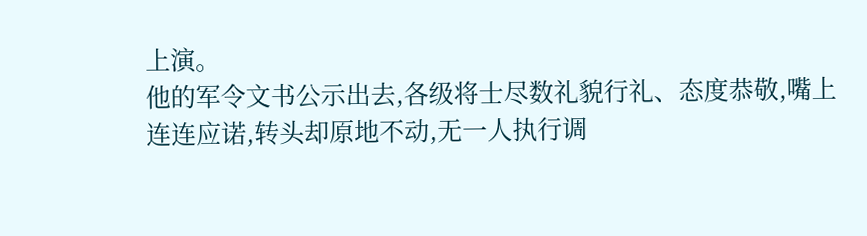上演。
他的军令文书公示出去,各级将士尽数礼貌行礼、态度恭敬,嘴上连连应诺,转头却原地不动,无一人执行调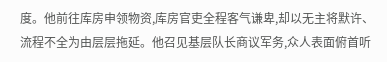度。他前往库房申领物资,库房官吏全程客气谦卑,却以无主将默许、流程不全为由层层拖延。他召见基层队长商议军务,众人表面俯首听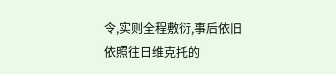令,实则全程敷衍,事后依旧依照往日维克托的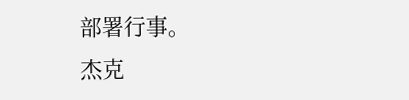部署行事。
杰克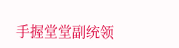手握堂堂副统领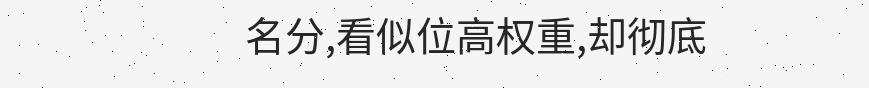名分,看似位高权重,却彻底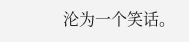沦为一个笑话。